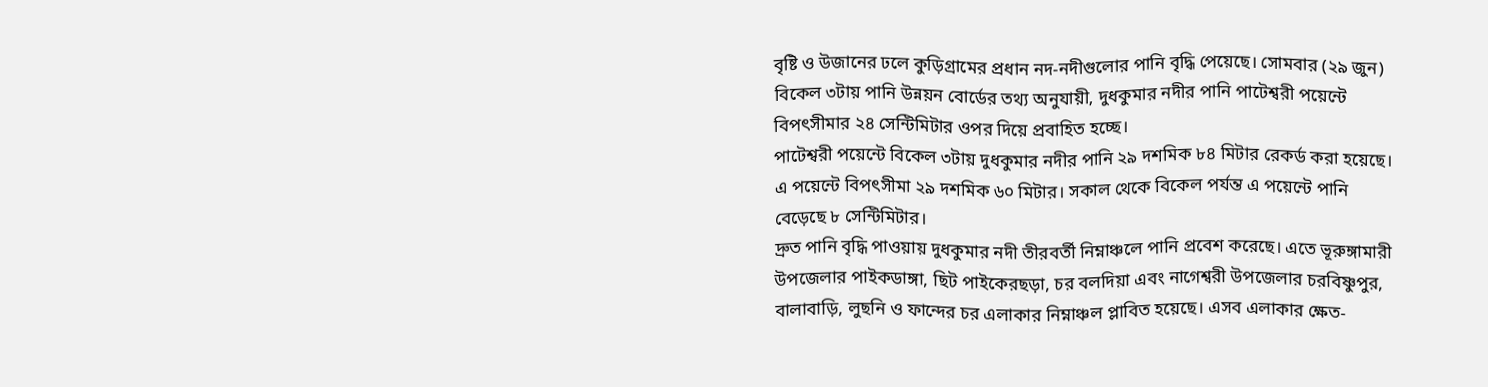বৃষ্টি ও উজানের ঢলে কুড়িগ্রামের প্রধান নদ-নদীগুলোর পানি বৃদ্ধি পেয়েছে। সোমবার (২৯ জুন) বিকেল ৩টায় পানি উন্নয়ন বোর্ডের তথ্য অনুযায়ী, দুধকুমার নদীর পানি পাটেশ্বরী পয়েন্টে বিপৎসীমার ২৪ সেন্টিমিটার ওপর দিয়ে প্রবাহিত হচ্ছে।
পাটেশ্বরী পয়েন্টে বিকেল ৩টায় দুধকুমার নদীর পানি ২৯ দশমিক ৮৪ মিটার রেকর্ড করা হয়েছে। এ পয়েন্টে বিপৎসীমা ২৯ দশমিক ৬০ মিটার। সকাল থেকে বিকেল পর্যন্ত এ পয়েন্টে পানি বেড়েছে ৮ সেন্টিমিটার।
দ্রুত পানি বৃদ্ধি পাওয়ায় দুধকুমার নদী তীরবর্তী নিম্নাঞ্চলে পানি প্রবেশ করেছে। এতে ভূরুঙ্গামারী উপজেলার পাইকডাঙ্গা, ছিট পাইকেরছড়া, চর বলদিয়া এবং নাগেশ্বরী উপজেলার চরবিষ্ণুপুর, বালাবাড়ি, লুছনি ও ফান্দের চর এলাকার নিম্নাঞ্চল প্লাবিত হয়েছে। এসব এলাকার ক্ষেত-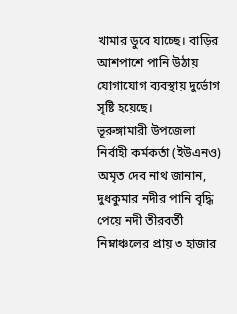খামার ডুবে যাচ্ছে। বাড়ির আশপাশে পানি উঠায় যোগাযোগ ব্যবস্থায় দুর্ভোগ সৃষ্টি হয়েছে।
ভূরুঙ্গামারী উপজেলা নির্বাহী কর্মকর্তা (ইউএনও) অমৃত দেব নাথ জানান, দুধকুমার নদীর পানি বৃদ্ধি পেয়ে নদী তীরবর্তী নিম্নাঞ্চলের প্রায় ৩ হাজার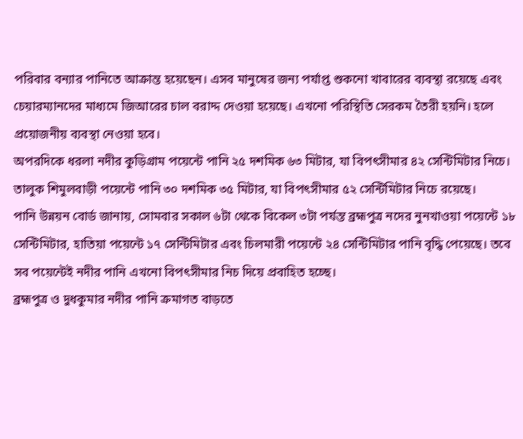পরিবার বন্যার পানিতে আক্রান্ত হয়েছেন। এসব মানুষের জন্য পর্যাপ্ত শুকনো খাবারের ব্যবস্থা রয়েছে এবং চেয়ারম্যানদের মাধ্যমে জিআরের চাল বরাদ্দ দেওয়া হয়েছে। এখনো পরিস্থিতি সেরকম তৈরী হয়নি। হলে প্রয়োজনীয় ব্যবস্থা নেওয়া হবে।
অপরদিকে ধরলা নদীর কুড়িগ্রাম পয়েন্টে পানি ২৫ দশমিক ৬৩ মিটার, যা বিপৎসীমার ৪২ সেন্টিমিটার নিচে। তালুক শিমুলবাড়ী পয়েন্টে পানি ৩০ দশমিক ৩৫ মিটার, যা বিপৎসীমার ৫২ সেন্টিমিটার নিচে রয়েছে।
পানি উন্নয়ন বোর্ড জানায়, সোমবার সকাল ৬টা থেকে বিকেল ৩টা পর্যন্ত ব্রহ্মপুত্র নদের নুনখাওয়া পয়েন্টে ১৮ সেন্টিমিটার, হাতিয়া পয়েন্টে ১৭ সেন্টিমিটার এবং চিলমারী পয়েন্টে ২৪ সেন্টিমিটার পানি বৃদ্ধি পেয়েছে। তবে সব পয়েন্টেই নদীর পানি এখনো বিপৎসীমার নিচ দিয়ে প্রবাহিত হচ্ছে।
ব্রহ্মপুত্র ও দুধকুমার নদীর পানি ক্রমাগত বাড়তে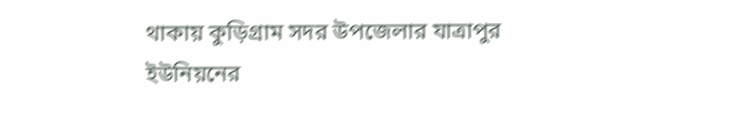থাকায় কুড়িগ্রাম সদর উপজেলার যাত্রাপুর ইউনিয়নের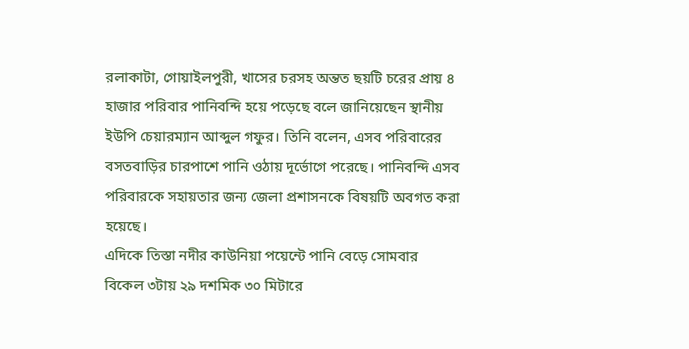রলাকাটা, গোয়াইলপুরী, খাসের চরসহ অন্তত ছয়টি চরের প্রায় ৪ হাজার পরিবার পানিবন্দি হয়ে পড়েছে বলে জানিয়েছেন স্থানীয় ইউপি চেয়ারম্যান আব্দুল গফুর। তিনি বলেন, এসব পরিবারের বসতবাড়ির চারপাশে পানি ওঠায় দূর্ভোগে পরেছে। পানিবন্দি এসব পরিবারকে সহায়তার জন্য জেলা প্রশাসনকে বিষয়টি অবগত করা হয়েছে।
এদিকে তিস্তা নদীর কাউনিয়া পয়েন্টে পানি বেড়ে সোমবার বিকেল ৩টায় ২৯ দশমিক ৩০ মিটারে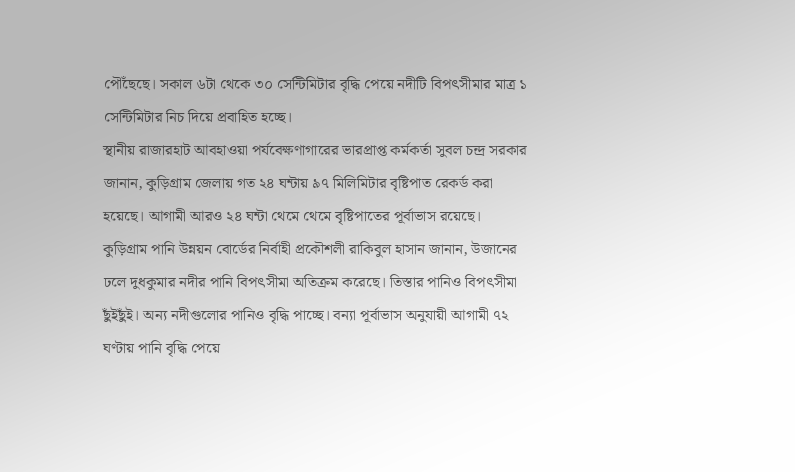পৌঁছেছে। সকাল ৬টা থেকে ৩০ সেন্টিমিটার বৃদ্ধি পেয়ে নদীটি বিপৎসীমার মাত্র ১ সেন্টিমিটার নিচ দিয়ে প্রবাহিত হচ্ছে।
স্থানীয় রাজারহাট আবহাওয়া পর্যবেক্ষণাগারের ভারপ্রাপ্ত কর্মকর্তা সুবল চন্দ্র সরকার জানান, কুড়িগ্রাম জেলায় গত ২৪ ঘন্টায় ৯৭ মিলিমিটার বৃষ্টিপাত রেকর্ড করা হয়েছে। আগামী আরও ২৪ ঘন্টা থেমে থেমে বৃষ্টিপাতের পূর্বাভাস রয়েছে।
কুড়িগ্রাম পানি উন্নয়ন বোর্ডের নির্বাহী প্রকৌশলী রাকিবুল হাসান জানান, উজানের ঢলে দুধকুমার নদীর পানি বিপৎসীমা অতিক্রম করেছে। তিস্তার পানিও বিপৎসীমা ছুঁইছুঁই। অন্য নদীগুলোর পানিও বৃদ্ধি পাচ্ছে। বন্যা পূর্বাভাস অনুযায়ী আগামী ৭২ ঘণ্টায় পানি বৃদ্ধি পেয়ে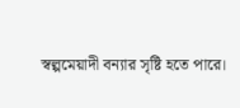স্বল্পমেয়াদী বন্যার সৃষ্টি হতে পারে।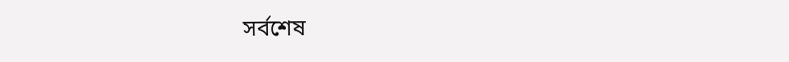সর্বশেষ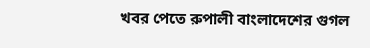খবর পেতে রুপালী বাংলাদেশের গুগল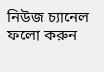নিউজ চ্যানেল ফলো করুন